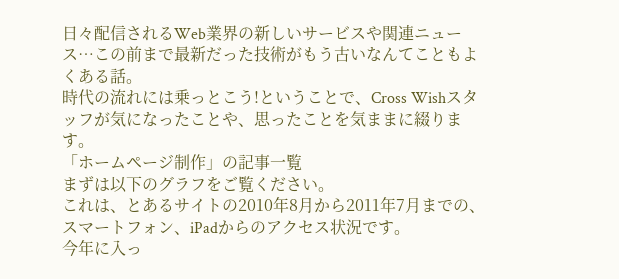日々配信されるWeb業界の新しいサービスや関連ニュース…この前まで最新だった技術がもう古いなんてこともよくある話。
時代の流れには乗っとこう!ということで、Cross Wishスタッフが気になったことや、思ったことを気ままに綴ります。
「ホームページ制作」の記事一覧
まずは以下のグラフをご覧ください。
これは、とあるサイトの2010年8月から2011年7月までの、スマートフォン、iPadからのアクセス状況です。
今年に入っ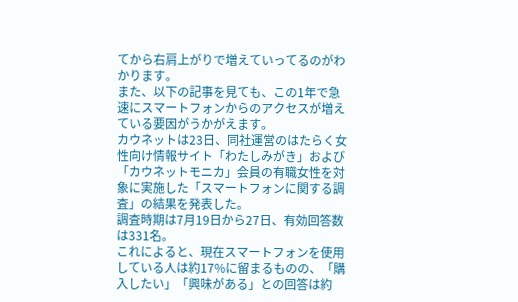てから右肩上がりで増えていってるのがわかります。
また、以下の記事を見ても、この1年で急速にスマートフォンからのアクセスが増えている要因がうかがえます。
カウネットは23日、同社運営のはたらく女性向け情報サイト「わたしみがき」および「カウネットモニカ」会員の有職女性を対象に実施した「スマートフォンに関する調査」の結果を発表した。
調査時期は7月19日から27日、有効回答数は331名。
これによると、現在スマートフォンを使用している人は約17%に留まるものの、「購入したい」「興味がある」との回答は約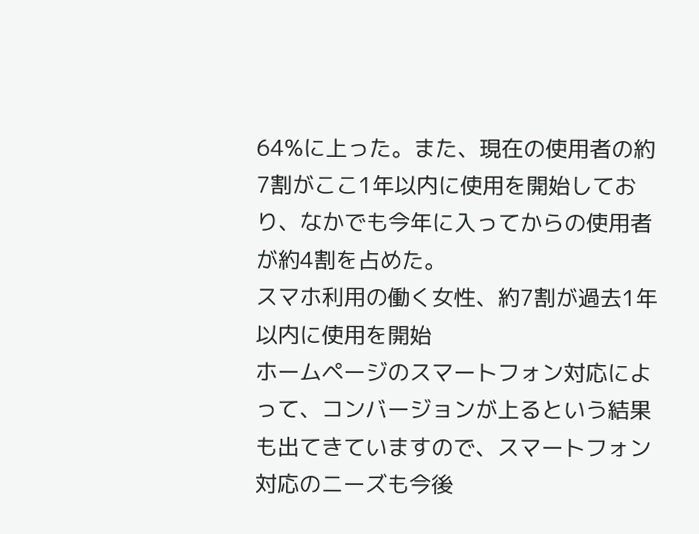64%に上った。また、現在の使用者の約7割がここ1年以内に使用を開始しており、なかでも今年に入ってからの使用者が約4割を占めた。
スマホ利用の働く女性、約7割が過去1年以内に使用を開始
ホームページのスマートフォン対応によって、コンバージョンが上るという結果も出てきていますので、スマートフォン対応のニーズも今後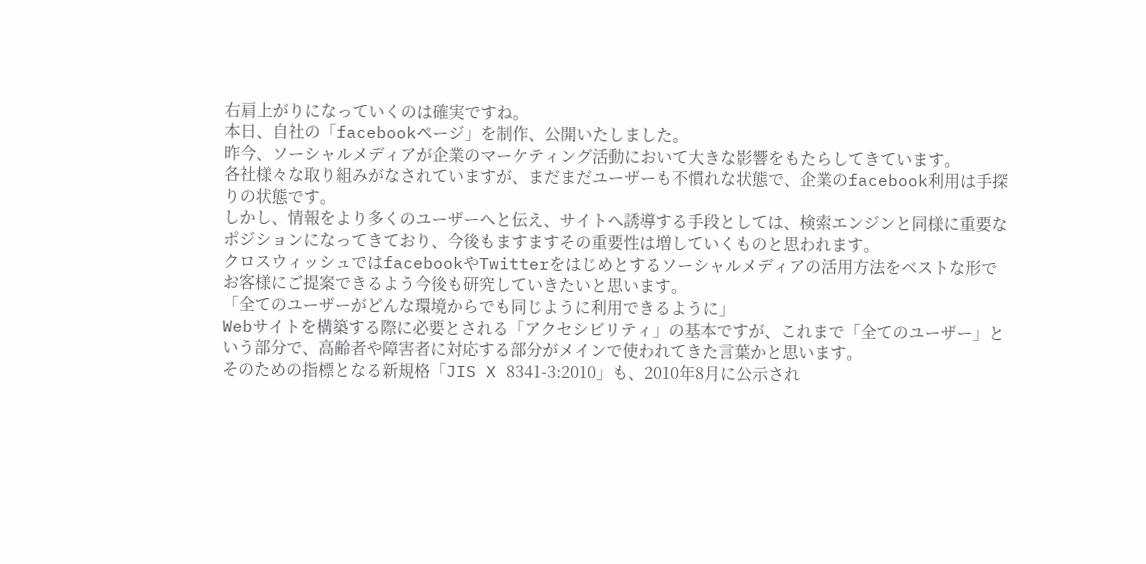右肩上がりになっていくのは確実ですね。
本日、自社の「facebookページ」を制作、公開いたしました。
昨今、ソーシャルメディアが企業のマーケティング活動において大きな影響をもたらしてきています。
各社様々な取り組みがなされていますが、まだまだユーザーも不慣れな状態で、企業のfacebook利用は手探りの状態です。
しかし、情報をより多くのユーザーへと伝え、サイトへ誘導する手段としては、検索エンジンと同様に重要なポジションになってきており、今後もますますその重要性は増していくものと思われます。
クロスウィッシュではfacebookやTwitterをはじめとするソーシャルメディアの活用方法をベストな形でお客様にご提案できるよう今後も研究していきたいと思います。
「全てのユーザーがどんな環境からでも同じように利用できるように」
Webサイトを構築する際に必要とされる「アクセシビリティ」の基本ですが、これまで「全てのユーザー」という部分で、高齢者や障害者に対応する部分がメインで使われてきた言葉かと思います。
そのための指標となる新規格「JIS X 8341-3:2010」も、2010年8月に公示され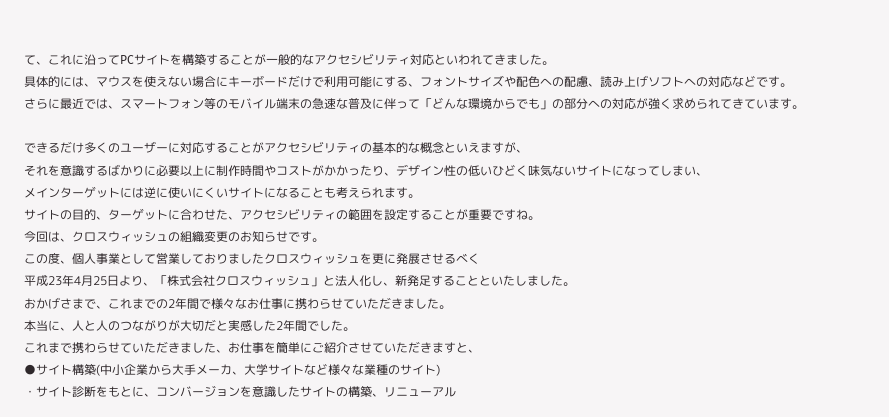て、これに沿ってPCサイトを構築することが一般的なアクセシビリティ対応といわれてきました。
具体的には、マウスを使えない場合にキーボードだけで利用可能にする、フォントサイズや配色への配慮、読み上げソフトへの対応などです。
さらに最近では、スマートフォン等のモバイル端末の急速な普及に伴って「どんな環境からでも」の部分への対応が強く求められてきています。

できるだけ多くのユーザーに対応することがアクセシビリティの基本的な概念といえますが、
それを意識するばかりに必要以上に制作時間やコストがかかったり、デザイン性の低いひどく味気ないサイトになってしまい、
メインターゲットには逆に使いにくいサイトになることも考えられます。
サイトの目的、ターゲットに合わせた、アクセシビリティの範囲を設定することが重要ですね。
今回は、クロスウィッシュの組織変更のお知らせです。
この度、個人事業として営業しておりましたクロスウィッシュを更に発展させるべく
平成23年4月25日より、「株式会社クロスウィッシュ」と法人化し、新発足することといたしました。
おかげさまで、これまでの2年間で様々なお仕事に携わらせていただきました。
本当に、人と人のつながりが大切だと実感した2年間でした。
これまで携わらせていただきました、お仕事を簡単にご紹介させていただきますと、
●サイト構築(中小企業から大手メーカ、大学サイトなど様々な業種のサイト)
・サイト診断をもとに、コンバージョンを意識したサイトの構築、リニューアル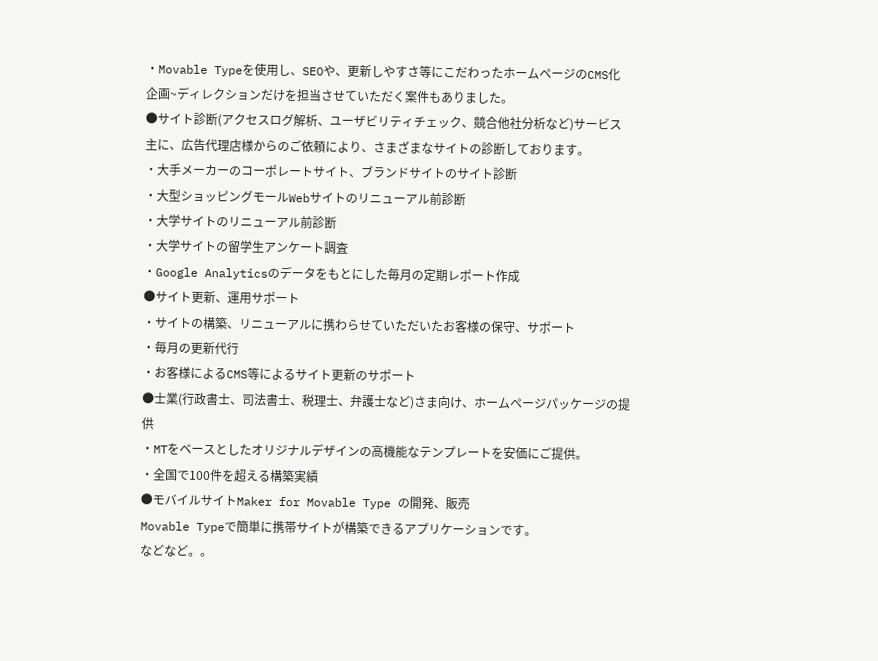・Movable Typeを使用し、SEOや、更新しやすさ等にこだわったホームページのCMS化
企画~ディレクションだけを担当させていただく案件もありました。
●サイト診断(アクセスログ解析、ユーザビリティチェック、競合他社分析など)サービス
主に、広告代理店様からのご依頼により、さまざまなサイトの診断しております。
・大手メーカーのコーポレートサイト、ブランドサイトのサイト診断
・大型ショッピングモールWebサイトのリニューアル前診断
・大学サイトのリニューアル前診断
・大学サイトの留学生アンケート調査
・Google Analyticsのデータをもとにした毎月の定期レポート作成
●サイト更新、運用サポート
・サイトの構築、リニューアルに携わらせていただいたお客様の保守、サポート
・毎月の更新代行
・お客様によるCMS等によるサイト更新のサポート
●士業(行政書士、司法書士、税理士、弁護士など)さま向け、ホームページパッケージの提供
・MTをベースとしたオリジナルデザインの高機能なテンプレートを安価にご提供。
・全国で100件を超える構築実績
●モバイルサイトMaker for Movable Type の開発、販売
Movable Typeで簡単に携帯サイトが構築できるアプリケーションです。
などなど。。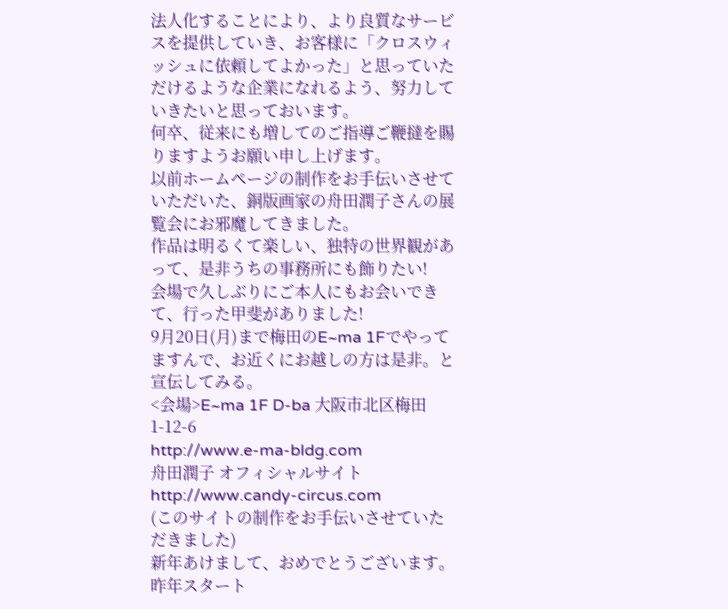法人化することにより、より良質なサービスを提供していき、お客様に「クロスウィッシュに依頼してよかった」と思っていただけるような企業になれるよう、努力していきたいと思っておいます。
何卒、従来にも増してのご指導ご鞭撻を賜りますようお願い申し上げます。
以前ホームページの制作をお手伝いさせていただいた、銅版画家の舟田潤子さんの展覧会にお邪魔してきました。
作品は明るくて楽しい、独特の世界観があって、是非うちの事務所にも飾りたい!
会場で久しぶりにご本人にもお会いできて、行った甲斐がありました!
9月20日(月)まで梅田のE~ma 1Fでやってますんで、お近くにお越しの方は是非。と宣伝してみる。
<会場>E~ma 1F D-ba 大阪市北区梅田1-12-6
http://www.e-ma-bldg.com
舟田潤子 オフィシャルサイト
http://www.candy-circus.com
(このサイトの制作をお手伝いさせていただきました)
新年あけまして、おめでとうございます。
昨年スタート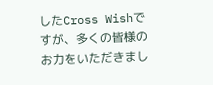したCross Wishですが、多くの皆様のお力をいただきまし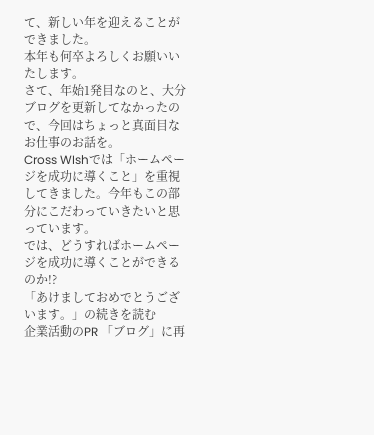て、新しい年を迎えることができました。
本年も何卒よろしくお願いいたします。
さて、年始1発目なのと、大分ブログを更新してなかったので、今回はちょっと真面目なお仕事のお話を。
Cross WIshでは「ホームページを成功に導くこと」を重視してきました。今年もこの部分にこだわっていきたいと思っています。
では、どうすればホームページを成功に導くことができるのか!?
「あけましておめでとうございます。」の続きを読む
企業活動のPR 「ブログ」に再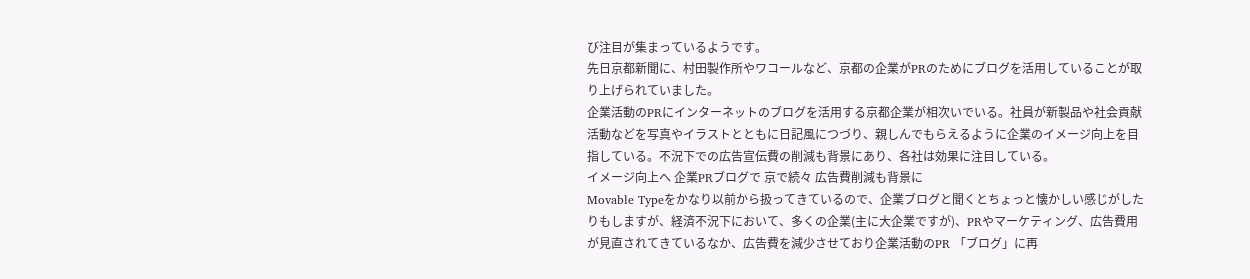び注目が集まっているようです。
先日京都新聞に、村田製作所やワコールなど、京都の企業がPRのためにブログを活用していることが取り上げられていました。
企業活動のPRにインターネットのブログを活用する京都企業が相次いでいる。社員が新製品や社会貢献活動などを写真やイラストとともに日記風につづり、親しんでもらえるように企業のイメージ向上を目指している。不況下での広告宣伝費の削減も背景にあり、各社は効果に注目している。
イメージ向上へ 企業PRブログで 京で続々 広告費削減も背景に
Movable Typeをかなり以前から扱ってきているので、企業ブログと聞くとちょっと懐かしい感じがしたりもしますが、経済不況下において、多くの企業(主に大企業ですが)、PRやマーケティング、広告費用が見直されてきているなか、広告費を減少させており企業活動のPR 「ブログ」に再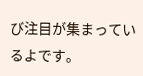び注目が集まっているよです。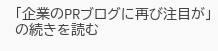「企業のPRブログに再び注目が」の続きを読む